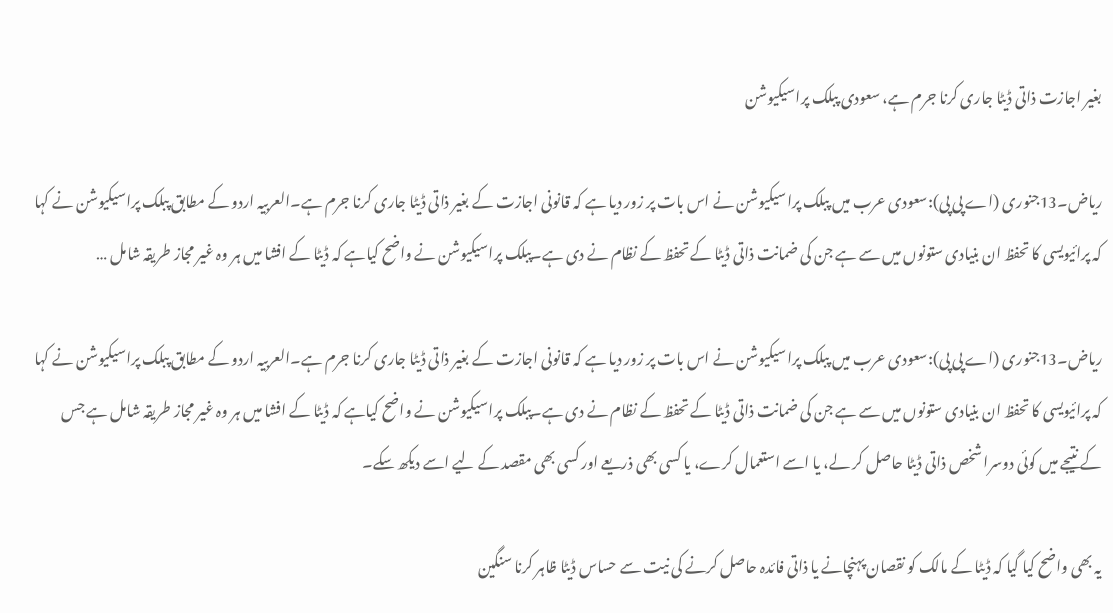بغیر اجازت ذاتی ڈیٹا جاری کرنا جرم ہے، سعودی پبلک پراسیکیوشن

ریاض۔13جنوری (اے پی پی):سعودی عرب میں پبلک پراسیکیوشن نے اس بات پر زور دیا ہے کہ قانونی اجازت کے بغیر ذاتی ڈیٹا جاری کرنا جرم ہے۔العربیہ اردو کے مطابق پبلک پراسیکیوشن نے کہا کہ پرائیویسی کا تحفظ ان بنیادی ستونوں میں سے ہے جن کی ضمانت ذاتی ڈیٹا کے تحفظ کے نظام نے دی ہے۔پبلک پراسیکیوشن نے واضح کیاہے کہ ڈیٹا کے افشا میں ہر وہ غیر مجاز طریقہ شامل …

ریاض۔13جنوری (اے پی پی):سعودی عرب میں پبلک پراسیکیوشن نے اس بات پر زور دیا ہے کہ قانونی اجازت کے بغیر ذاتی ڈیٹا جاری کرنا جرم ہے۔العربیہ اردو کے مطابق پبلک پراسیکیوشن نے کہا کہ پرائیویسی کا تحفظ ان بنیادی ستونوں میں سے ہے جن کی ضمانت ذاتی ڈیٹا کے تحفظ کے نظام نے دی ہے۔پبلک پراسیکیوشن نے واضح کیاہے کہ ڈیٹا کے افشا میں ہر وہ غیر مجاز طریقہ شامل ہے جس کے نتیجے میں کوئی دوسرا شخص ذاتی ڈیٹا حاصل کر لے، یا اسے استعمال کرے، یا کسی بھی ذریعے اور کسی بھی مقصد کے لیے اسے دیکھ سکے۔

یہ بھی واضح کیا گیا کہ ڈیٹا کے مالک کو نقصان پہنچانے یا ذاتی فائدہ حاصل کرنے کی نیت سے حساس ڈیٹا ظاہر کرنا سنگین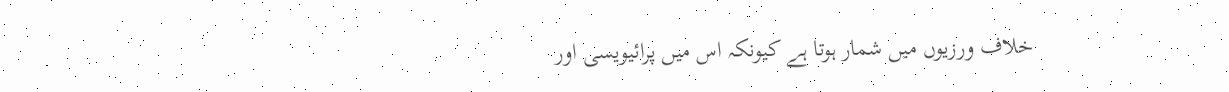خلاف ورزیوں میں شمار ہوتا ہے کیونکہ اس میں پرائیویسی اور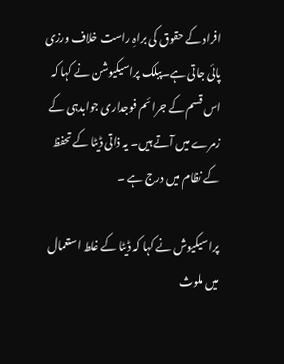افراد کے حقوق کی براہِ راست خلاف ورزی پائی جاتی ہے۔پبلک پراسیکیوشن نے کہا کہ اس قسم کے جرائم فوجداری جوابدہی کے زمرے میں آتے ہیں۔ یہ ذاتی ڈیٹا کے تحفظ کے نظام میں درج ہے ۔

پراسیکیوش نے کہا کہ ڈیٹا کے غلط استعمال میں ملوث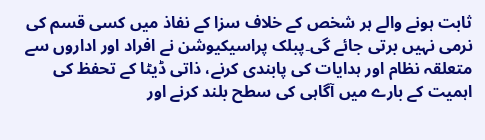ثابت ہونے والے ہر شخص کے خلاف سزا کے نفاذ میں کسی قسم کی نرمی نہیں برتی جائے گی۔پبلک پراسیکیوشن نے افراد اور اداروں سے متعلقہ نظام اور ہدایات کی پابندی کرنے، ذاتی ڈیٹا کے تحفظ کی اہمیت کے بارے میں آگاہی کی سطح بلند کرنے اور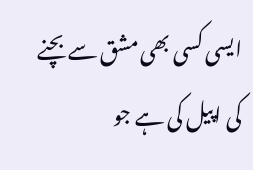ایسی کسی بھی مشق سے بچنے کی اپیل کی ہے جو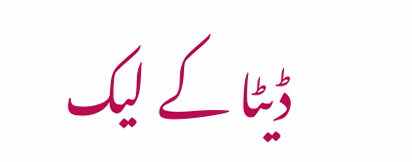ڈیٹا کے لیک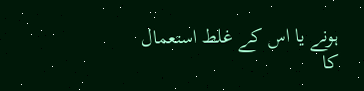ہونے یا اس کے غلط استعمال کا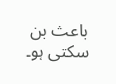باعث بن سکتی ہو۔